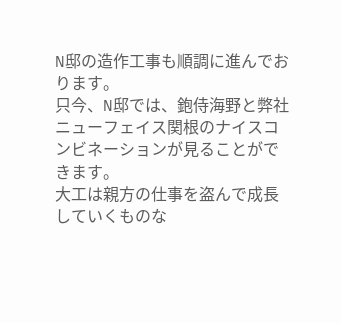N邸の造作工事も順調に進んでおります。
只今、N邸では、鉋侍海野と弊社ニューフェイス関根のナイスコンビネーションが見ることができます。
大工は親方の仕事を盗んで成長していくものな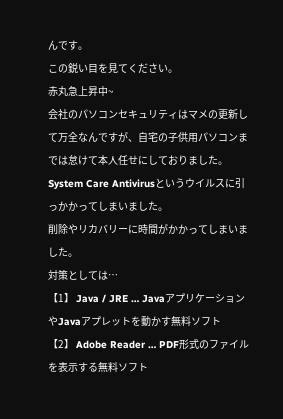んです。
この鋭い目を見てください。
赤丸急上昇中~
会社のパソコンセキュリティはマメの更新して万全なんですが、自宅の子供用パソコンまでは怠けて本人任せにしておりました。
System Care Antivirusというウイルスに引っかかってしまいました。
削除やリカバリーに時間がかかってしまいました。
対策としては…
【1】 Java / JRE … JavaアプリケーションやJavaアプレットを動かす無料ソフト
【2】 Adobe Reader … PDF形式のファイルを表示する無料ソフト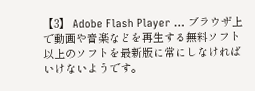【3】 Adobe Flash Player … ブラウザ上で動画や音楽などを再生する無料ソフト
以上のソフトを最新版に常にしなければいけないようです。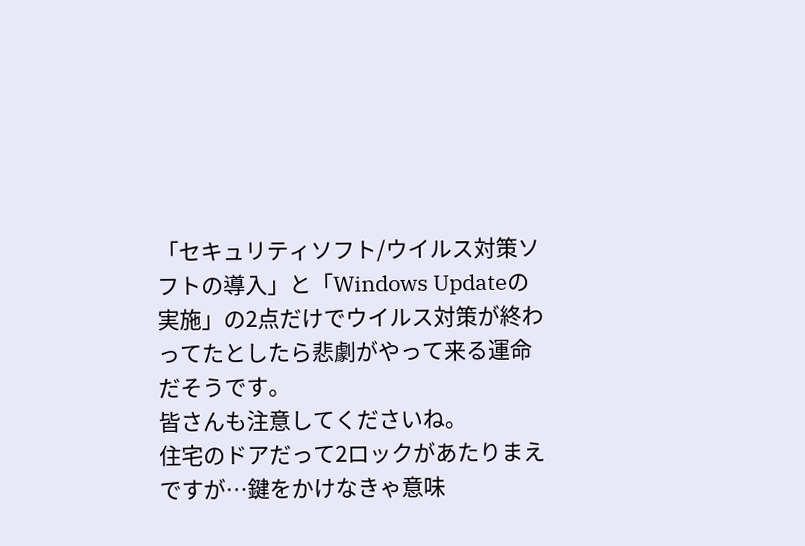「セキュリティソフト/ウイルス対策ソフトの導入」と「Windows Updateの実施」の2点だけでウイルス対策が終わってたとしたら悲劇がやって来る運命だそうです。
皆さんも注意してくださいね。
住宅のドアだって2ロックがあたりまえですが…鍵をかけなきゃ意味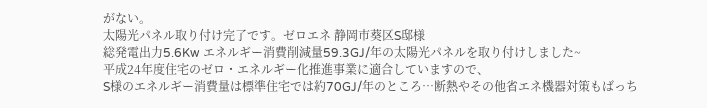がない。
太陽光パネル取り付け完了です。ゼロエネ 静岡市葵区S邸様
総発電出力5.6Kw エネルギー消費削減量59.3GJ/年の太陽光パネルを取り付けしました~
平成24年度住宅のゼロ・エネルギー化推進事業に適合していますので、
S様のエネルギー消費量は標準住宅では約70GJ/年のところ…断熱やその他省エネ機器対策もばっち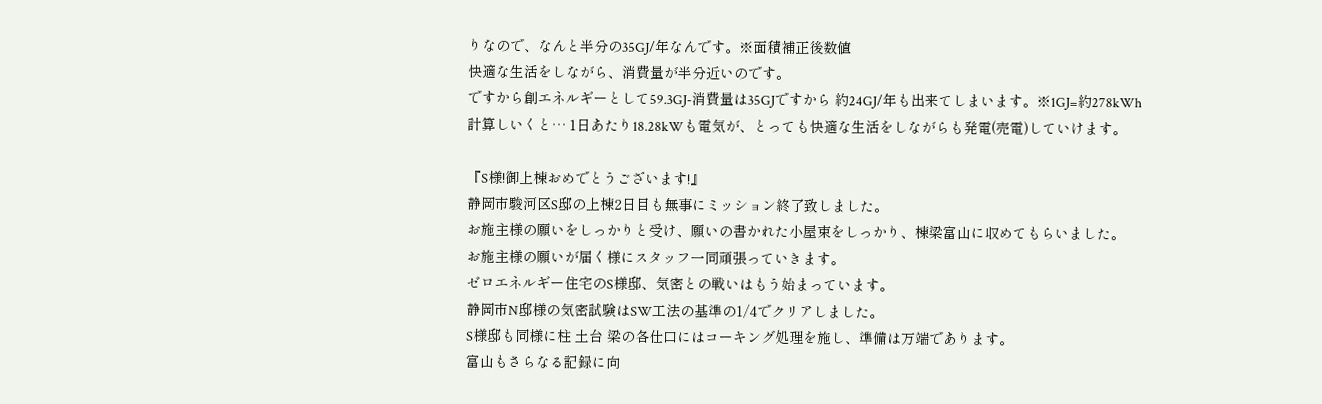りなので、なんと半分の35GJ/年なんです。※面積補正後数値
快適な生活をしながら、消費量が半分近いのです。
ですから創エネルギーとして59.3GJ-消費量は35GJですから 約24GJ/年も出来てしまいます。※1GJ=約278kWh
計算しいくと… 1日あたり18.28kWも電気が、とっても快適な生活をしながらも発電(売電)していけます。

『S様!御上棟おめでとうございます!』
静岡市駿河区S邸の上棟2日目も無事にミッション終了致しました。
お施主様の願いをしっかりと受け、願いの書かれた小屋束をしっかり、棟梁富山に収めてもらいました。
お施主様の願いが届く様にスタッフ一同頑張っていきます。
ゼロエネルギー住宅のS様邸、気密との戦いはもう始まっています。
静岡市N邸様の気密試験はSW工法の基準の1/4でクリアしました。
S様邸も同様に柱 土台 梁の各仕口にはコーキング処理を施し、準備は万端であります。
富山もさらなる記録に向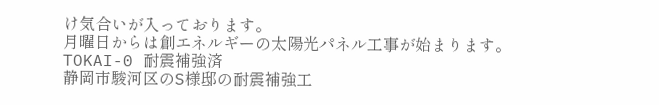け気合いが入っております。
月曜日からは創エネルギーの太陽光パネル工事が始まります。
TOKAI-0 耐震補強済
静岡市駿河区のS様邸の耐震補強工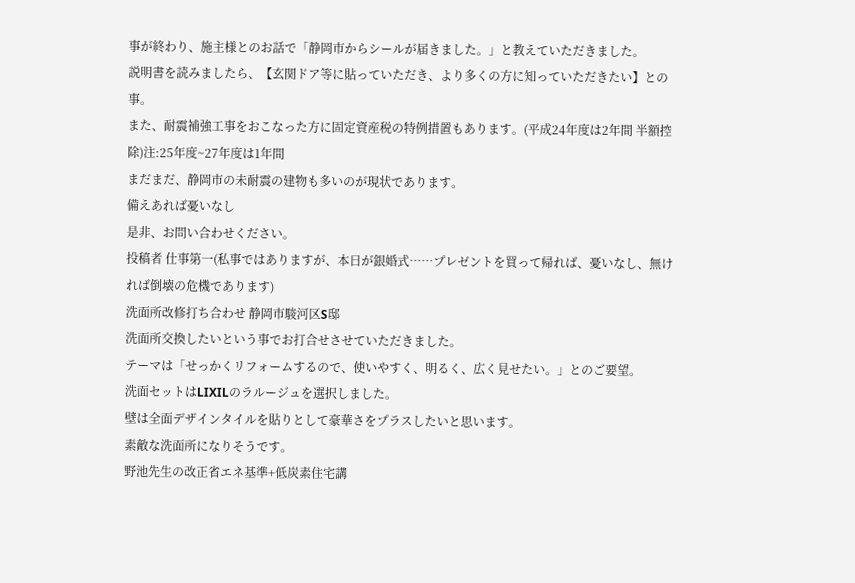事が終わり、施主様とのお話で「静岡市からシールが届きました。」と教えていただきました。
説明書を読みましたら、【玄関ドア等に貼っていただき、より多くの方に知っていただきたい】との事。
また、耐震補強工事をおこなった方に固定資産税の特例措置もあります。(平成24年度は2年間 半額控除)注:25年度~27年度は1年間
まだまだ、静岡市の未耐震の建物も多いのが現状であります。
備えあれば憂いなし
是非、お問い合わせください。
投稿者 仕事第一(私事ではありますが、本日が銀婚式……プレゼントを買って帰れば、憂いなし、無ければ倒壊の危機であります)
洗面所改修打ち合わせ 静岡市駿河区S邸
洗面所交換したいという事でお打合せさせていただきました。
テーマは「せっかくリフォームするので、使いやすく、明るく、広く見せたい。」とのご要望。
洗面セットはLIXILのラルージュを選択しました。
壁は全面デザインタイルを貼りとして豪華さをプラスしたいと思います。
素敵な洗面所になりそうです。
野池先生の改正省エネ基準+低炭素住宅講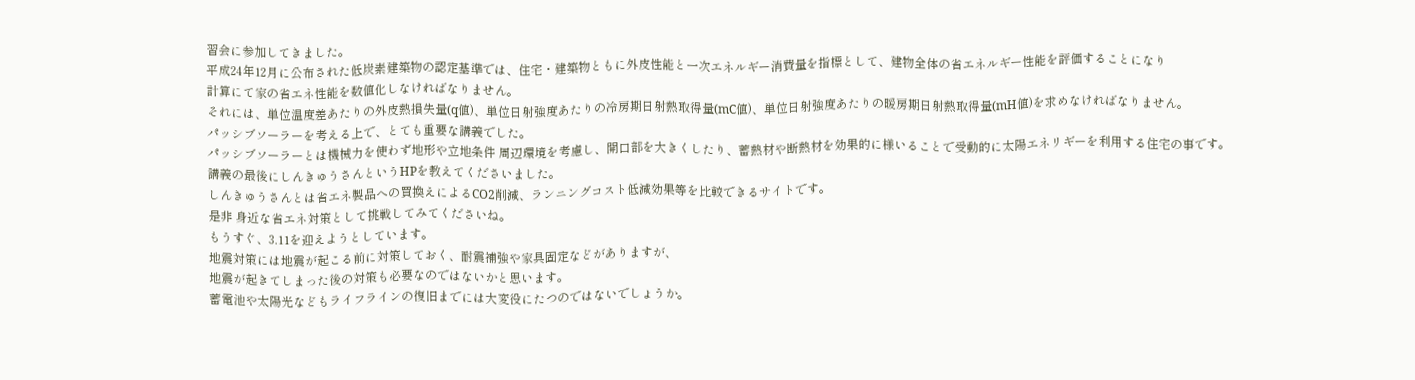習会に参加してきました。
平成24年12月に公布された低炭素建築物の認定基準では、住宅・建築物ともに外皮性能と一次エネルギー消費量を指標として、建物全体の省エネルギー性能を評価することになり
計算にて家の省エネ性能を数値化しなければなりません。
それには、単位温度差あたりの外皮熱損失量(q値)、単位日射強度あたりの冷房期日射熱取得量(mC値)、単位日射強度あたりの暖房期日射熱取得量(mH値)を求めなければなりません。
パッシブソーラーを考える上で、とても重要な講義でした。
パッシブソーラーとは機械力を使わず地形や立地条件 周辺環境を考慮し、開口部を大きくしたり、蓄熱材や断熱材を効果的に様いることで受動的に太陽エネリギーを利用する住宅の事です。
講義の最後にしんきゅうさんというHPを教えてくださいました。
しんきゅうさんとは省エネ製品への買換えによるCO2削減、ランニングコスト低減効果等を比較できるサイトです。
是非 身近な省エネ対策として挑戦してみてくださいね。
もうすぐ、3.11を迎えようとしています。
地震対策には地震が起こる前に対策しておく、耐震補強や家具固定などがありますが、
地震が起きてしまった後の対策も必要なのではないかと思います。
蓄電池や太陽光などもライフラインの復旧までには大変役にたつのではないでしょうか。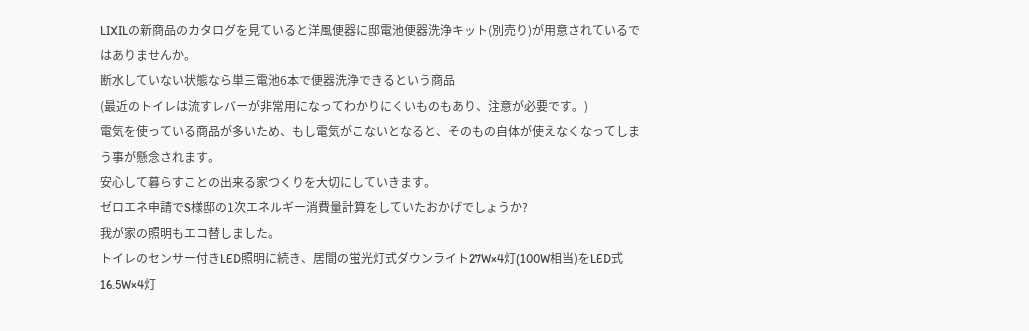LIXILの新商品のカタログを見ていると洋風便器に邸電池便器洗浄キット(別売り)が用意されているではありませんか。
断水していない状態なら単三電池6本で便器洗浄できるという商品
(最近のトイレは流すレバーが非常用になってわかりにくいものもあり、注意が必要です。)
電気を使っている商品が多いため、もし電気がこないとなると、そのもの自体が使えなくなってしまう事が懸念されます。
安心して暮らすことの出来る家つくりを大切にしていきます。
ゼロエネ申請でS様邸の1次エネルギー消費量計算をしていたおかげでしょうか?
我が家の照明もエコ替しました。
トイレのセンサー付きLED照明に続き、居間の蛍光灯式ダウンライト27W×4灯(100W相当)をLED式16.5W×4灯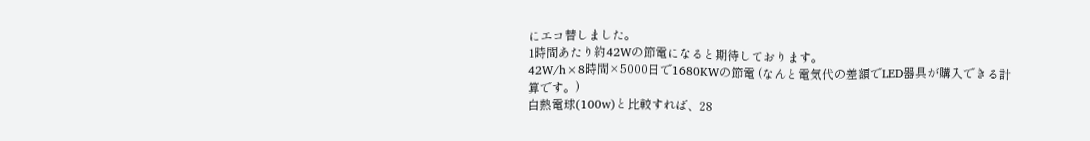にエコ替しました。
1時間あたり約42Wの節電になると期待しております。
42W/h×8時間×5000日で1680KWの節電 (なんと電気代の差額でLED器具が購入できる計算です。)
白熱電球(100w)と比較すれば、28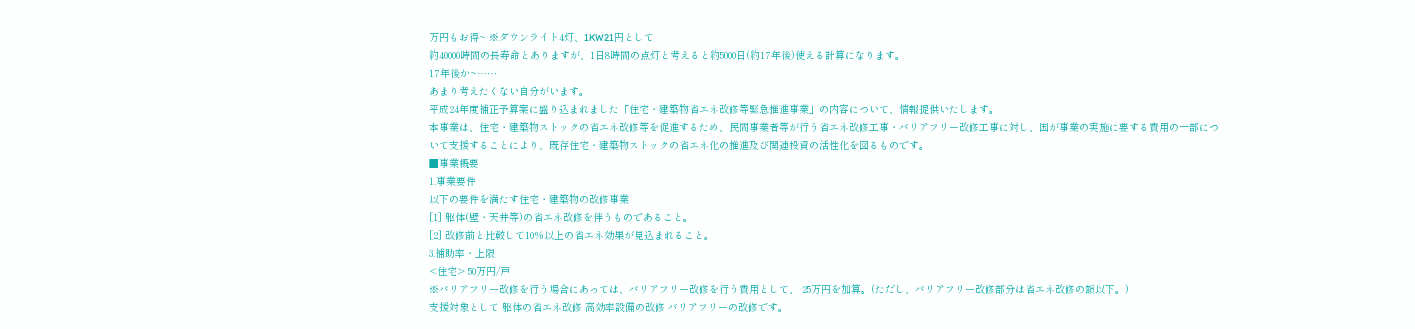万円もお得~ ※ダウンライト4灯、1KW21円として
約40000時間の長寿命とありますが、1日8時間の点灯と考えると約5000日(約17年後)使える計算になります。
17年後か~……
あまり考えたくない自分がいます。
平成24年度補正予算案に盛り込まれました「住宅・建築物省エネ改修等緊急推進事業」の内容について、情報提供いたします。
本事業は、住宅・建築物ストックの省エネ改修等を促進するため、民間事業者等が行う省エネ改修工事・バリアフリー改修工事に対し、国が事業の実施に要する費用の一部について支援することにより、既存住宅・建築物ストックの省エネ化の推進及び関連投資の活性化を図るものです。
■事業概要
1.事業要件
以下の要件を満たす住宅・建築物の改修事業
[1] 躯体(壁・天井等)の省エネ改修を伴うものであること。
[2] 改修前と比較して10%以上の省エネ効果が見込まれること。
3.補助率・上限
<住宅> 50万円/戸
※バリアフリー改修を行う場合にあっては、バリアフリー改修を行う費用として、 25万円を加算。(ただし、バリアフリー改修部分は省エネ改修の額以下。)
支援対象として 躯体の省エネ改修 高効率設備の改修 バリアフリーの改修です。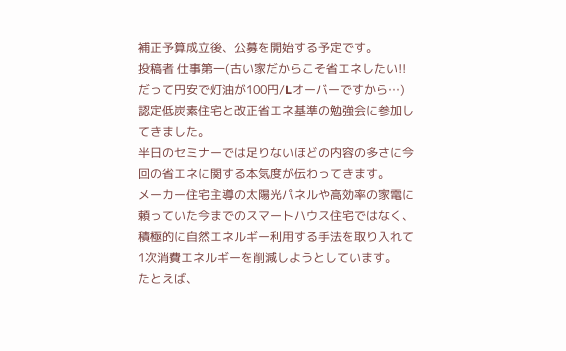補正予算成立後、公募を開始する予定です。
投稿者 仕事第一(古い家だからこそ省エネしたい!! だって円安で灯油が100円/Lオーバーですから…)
認定低炭素住宅と改正省エネ基準の勉強会に参加してきました。
半日のセミナーでは足りないほどの内容の多さに今回の省エネに関する本気度が伝わってきます。
メーカー住宅主導の太陽光パネルや高効率の家電に頼っていた今までのスマートハウス住宅ではなく、積極的に自然エネルギー利用する手法を取り入れて1次消費エネルギーを削減しようとしています。
たとえば、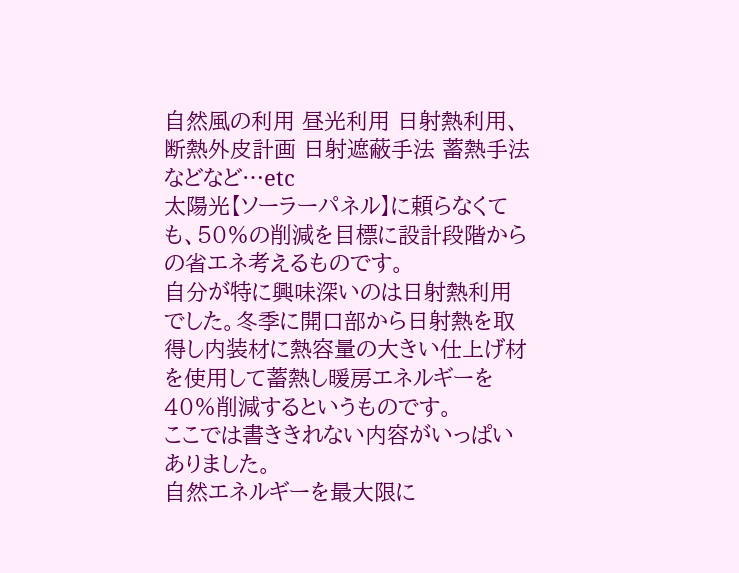自然風の利用 昼光利用 日射熱利用、断熱外皮計画 日射遮蔽手法 蓄熱手法などなど…etc
太陽光【ソーラーパネル】に頼らなくても、50%の削減を目標に設計段階からの省エネ考えるものです。
自分が特に興味深いのは日射熱利用でした。冬季に開口部から日射熱を取得し内装材に熱容量の大きい仕上げ材を使用して蓄熱し暖房エネルギーを40%削減するというものです。
ここでは書ききれない内容がいっぱいありました。
自然エネルギーを最大限に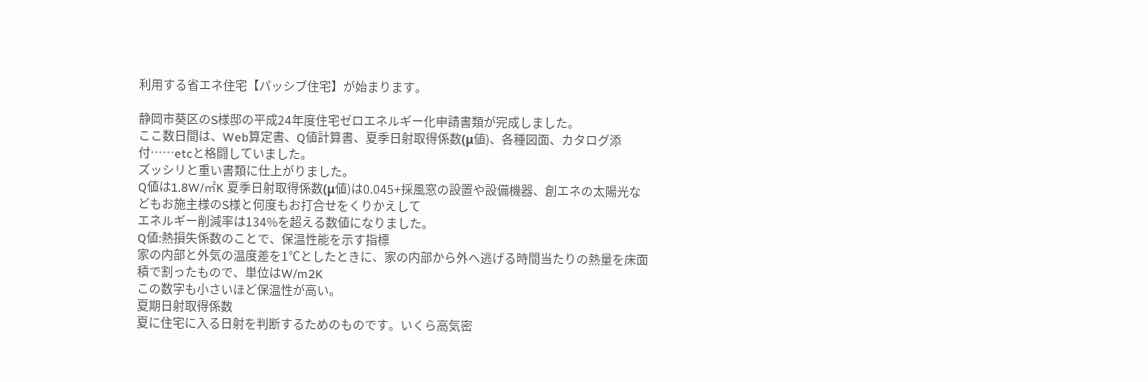利用する省エネ住宅【パッシブ住宅】が始まります。

静岡市葵区のS様邸の平成24年度住宅ゼロエネルギー化申請書類が完成しました。
ここ数日間は、Web算定書、Q値計算書、夏季日射取得係数(μ値)、各種図面、カタログ添付……etcと格闘していました。
ズッシリと重い書類に仕上がりました。
Q値は1.8W/㎡K 夏季日射取得係数(μ値)は0.045+採風窓の設置や設備機器、創エネの太陽光などもお施主様のS様と何度もお打合せをくりかえして
エネルギー削減率は134%を超える数値になりました。
Q値:熱損失係数のことで、保温性能を示す指標
家の内部と外気の温度差を1℃としたときに、家の内部から外へ逃げる時間当たりの熱量を床面積で割ったもので、単位はW/m2K
この数字も小さいほど保温性が高い。
夏期日射取得係数
夏に住宅に入る日射を判断するためのものです。いくら高気密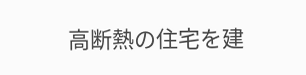高断熱の住宅を建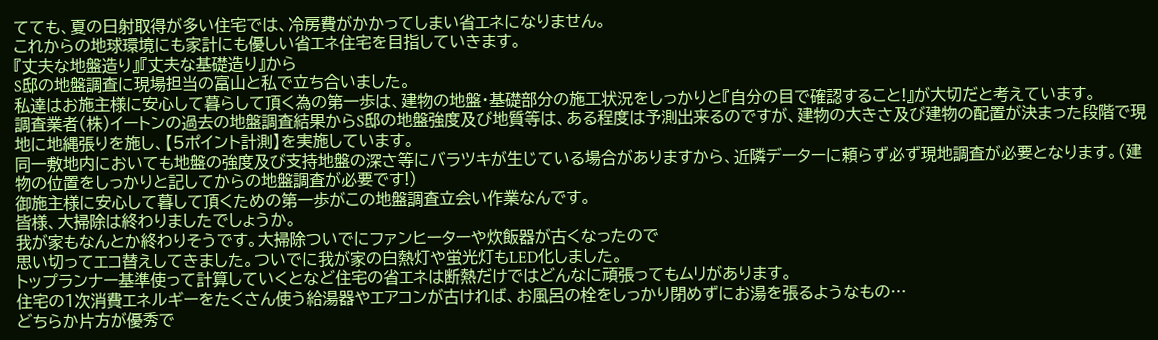てても、夏の日射取得が多い住宅では、冷房費がかかってしまい省エネになりません。
これからの地球環境にも家計にも優しい省エネ住宅を目指していきます。
『丈夫な地盤造り』『丈夫な基礎造り』から
S邸の地盤調査に現場担当の富山と私で立ち合いました。
私達はお施主様に安心して暮らして頂く為の第一歩は、建物の地盤・基礎部分の施工状況をしっかりと『自分の目で確認すること!』が大切だと考えています。
調査業者(株)イートンの過去の地盤調査結果からS邸の地盤強度及び地質等は、ある程度は予測出来るのですが、建物の大きさ及び建物の配置が決まった段階で現地に地縄張りを施し、【5ポイント計測】を実施しています。
同一敷地内においても地盤の強度及び支持地盤の深さ等にバラツキが生じている場合がありますから、近隣データーに頼らず必ず現地調査が必要となります。(建物の位置をしっかりと記してからの地盤調査が必要です!)
御施主様に安心して暮して頂くための第一歩がこの地盤調査立会い作業なんです。
皆様、大掃除は終わりましたでしょうか。
我が家もなんとか終わりそうです。大掃除ついでにファンヒーターや炊飯器が古くなったので
思い切ってエコ替えしてきました。ついでに我が家の白熱灯や蛍光灯もLED化しました。
トップランナー基準使って計算していくとなど住宅の省エネは断熱だけではどんなに頑張ってもムリがあります。
住宅の1次消費エネルギーをたくさん使う給湯器やエアコンが古ければ、お風呂の栓をしっかり閉めずにお湯を張るようなもの…
どちらか片方が優秀で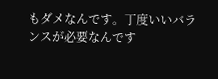もダメなんです。丁度いいバランスが必要なんです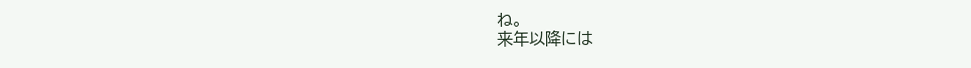ね。
来年以降には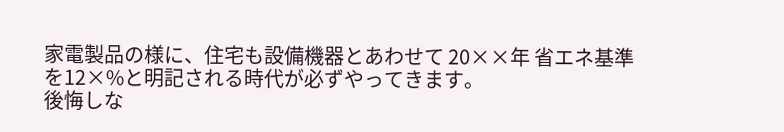家電製品の様に、住宅も設備機器とあわせて 20××年 省エネ基準を12×%と明記される時代が必ずやってきます。
後悔しな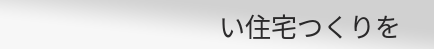い住宅つくりを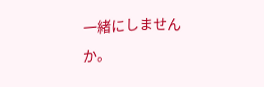一緒にしませんか。